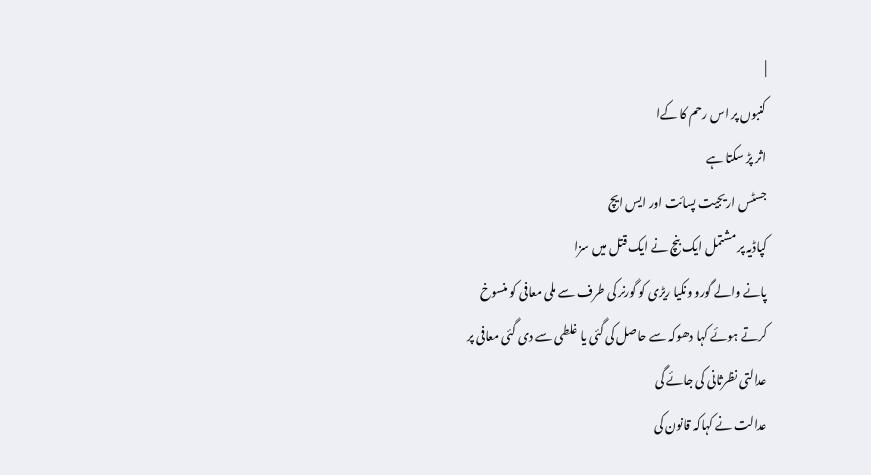|
کنبوں پر اس رحم کا کےا
اثر پڑ سکتا ہے
جسٹس اریجیت پسائت اور ایس ایچ
کپاڈیہ پر مشتمل ایک بنچ نے ایک قتل میں سزا
پانے والے گورو ونکیا ریڑی کو گورنر کی طرف سے ملی معافی کو منسوخ
کرتے ہوئے کہا دھوکہ سے حاصل کی گئی یا غلطی سے دی گئی معافی پر
عدالتی نظرثانی کی جائے گی
عدالت نے کہاکہ قانون کی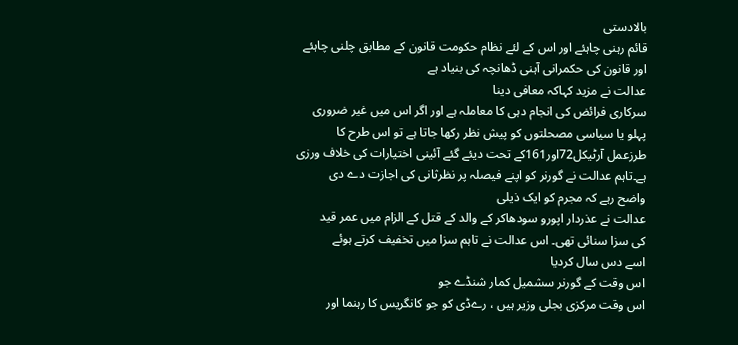بالادستی
قائم رہنی چاہئے اور اس کے لئے نظام حکومت قانون کے مطابق چلنی چاہئے
اور قانون کی حکمرانی آہنی ڈھانچہ کی بنیاد ہے
عدالت نے مزید کہاکہ معافی دینا
سرکاری فرائض کی انجام دہی کا معاملہ ہے اور اگر اس میں غیر ضروری
پہلو یا سیاسی مصحلتوں کو پیش نظر رکھا جاتا ہے تو اس طرح کا
طرزعمل آرٹیکل72اور161کے تحت دیئے گئے آئینی اختیارات کی خلاف ورزی
ہے۔تاہم عدالت نے گورنر کو اپنے فیصلہ پر نظرثانی کی اجازت دے دی
واضح رہے کہ مجرم کو ایک ذیلی
عدالت نے عذردار اپورو سودھاکر کے والد کے قتل کے الزام میں عمر قید
کی سزا سنائی تھی۔ اس عدالت نے تاہم سزا میں تخفیف کرتے ہوئے
اسے دس سال کردیا
اس وقت کے گورنر سشمیل کمار شنڈے جو
اس وقت مرکزی بجلی وزیر ہیں ، رےڈی کو جو کانگریس کا رہنما اور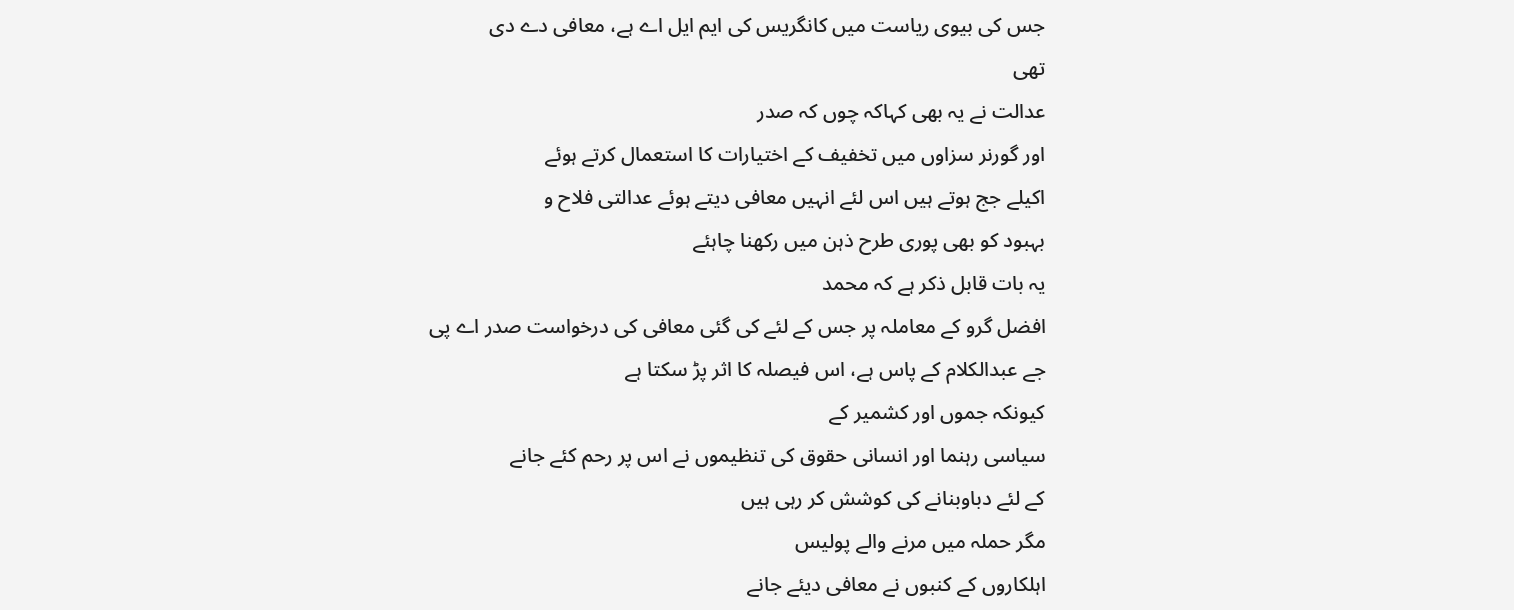جس کی بیوی ریاست میں کانگریس کی ایم ایل اے ہے، معافی دے دی
تھی
عدالت نے یہ بھی کہاکہ چوں کہ صدر
اور گورنر سزاوں میں تخفیف کے اختیارات کا استعمال کرتے ہوئے
اکیلے جج ہوتے ہیں اس لئے انہیں معافی دیتے ہوئے عدالتی فلاح و
بہبود کو بھی پوری طرح ذہن میں رکھنا چاہئے
یہ بات قابل ذکر ہے کہ محمد
افضل گرو کے معاملہ پر جس کے لئے کی گئی معافی کی درخواست صدر اے پی
جے عبدالکلام کے پاس ہے، اس فیصلہ کا اثر پڑ سکتا ہے
کیونکہ جموں اور کشمیر کے
سیاسی رہنما اور انسانی حقوق کی تنظیموں نے اس پر رحم کئے جانے
کے لئے دباوبنانے کی کوشش کر رہی ہیں
مگر حملہ میں مرنے والے پولیس
اہلکاروں کے کنبوں نے معافی دیئے جانے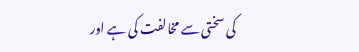کی سختی سے مخالفت کی ہے اور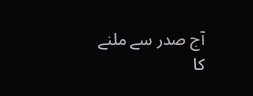آج صدر سے ملنے کا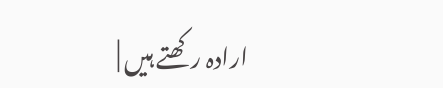ارادہ رکھتے ہیں |